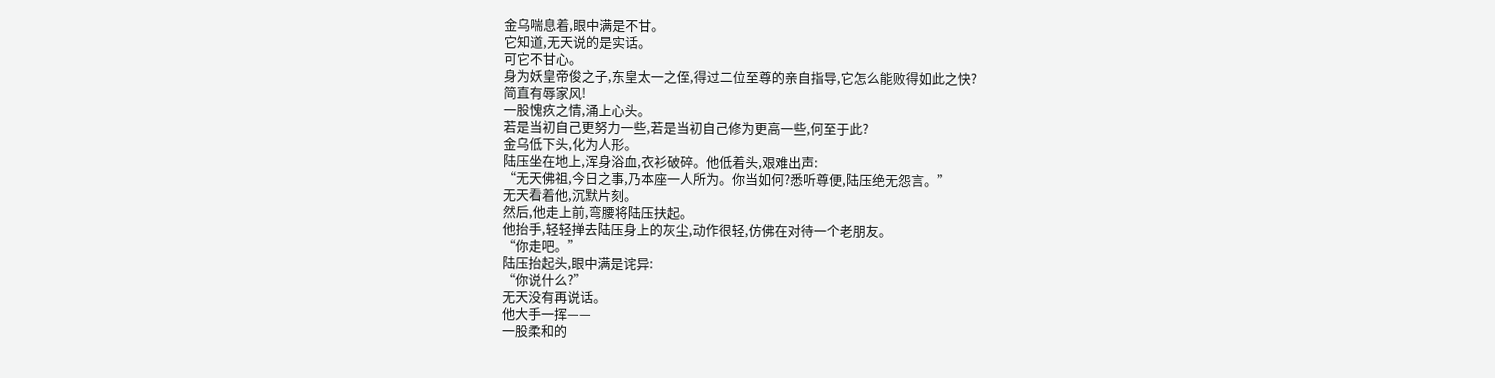金乌喘息着,眼中满是不甘。
它知道,无天说的是实话。
可它不甘心。
身为妖皇帝俊之子,东皇太一之侄,得过二位至尊的亲自指导,它怎么能败得如此之快?
简直有辱家风!
一股愧疚之情,涌上心头。
若是当初自己更努力一些,若是当初自己修为更高一些,何至于此?
金乌低下头,化为人形。
陆压坐在地上,浑身浴血,衣衫破碎。他低着头,艰难出声:
“无天佛祖,今日之事,乃本座一人所为。你当如何?悉听尊便,陆压绝无怨言。”
无天看着他,沉默片刻。
然后,他走上前,弯腰将陆压扶起。
他抬手,轻轻掸去陆压身上的灰尘,动作很轻,仿佛在对待一个老朋友。
“你走吧。”
陆压抬起头,眼中满是诧异:
“你说什么?”
无天没有再说话。
他大手一挥——
一股柔和的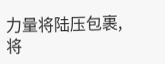力量将陆压包裹,将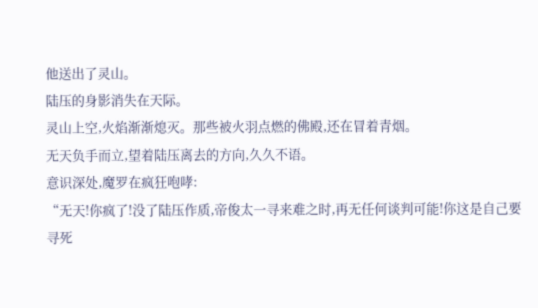他送出了灵山。
陆压的身影消失在天际。
灵山上空,火焰渐渐熄灭。那些被火羽点燃的佛殿,还在冒着青烟。
无天负手而立,望着陆压离去的方向,久久不语。
意识深处,魔罗在疯狂咆哮:
“无天!你疯了!没了陆压作质,帝俊太一寻来难之时,再无任何谈判可能!你这是自己要寻死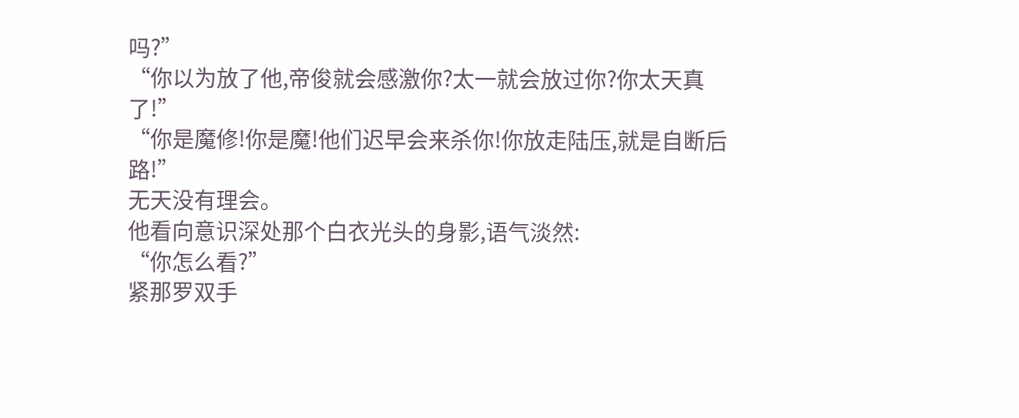吗?”
“你以为放了他,帝俊就会感激你?太一就会放过你?你太天真了!”
“你是魔修!你是魔!他们迟早会来杀你!你放走陆压,就是自断后路!”
无天没有理会。
他看向意识深处那个白衣光头的身影,语气淡然:
“你怎么看?”
紧那罗双手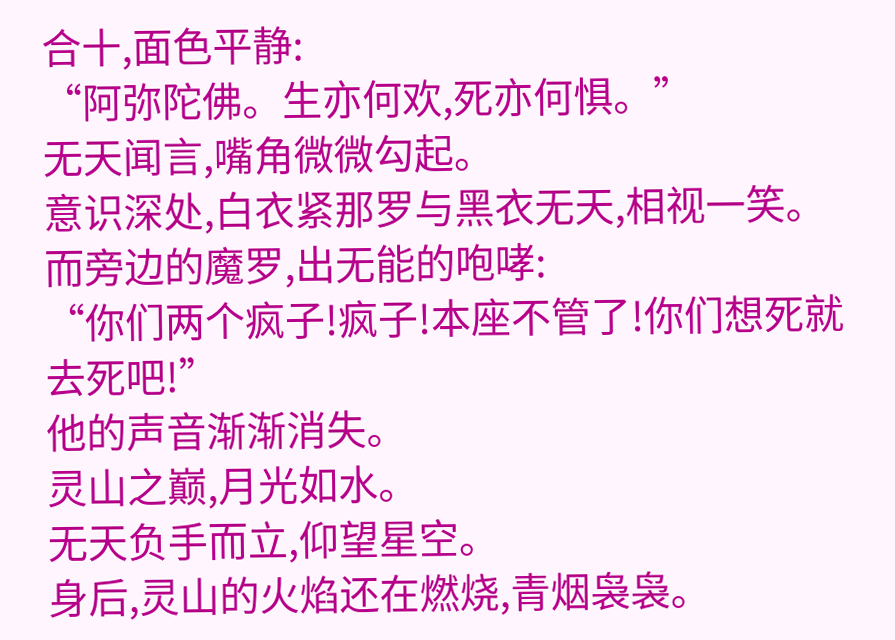合十,面色平静:
“阿弥陀佛。生亦何欢,死亦何惧。”
无天闻言,嘴角微微勾起。
意识深处,白衣紧那罗与黑衣无天,相视一笑。
而旁边的魔罗,出无能的咆哮:
“你们两个疯子!疯子!本座不管了!你们想死就去死吧!”
他的声音渐渐消失。
灵山之巅,月光如水。
无天负手而立,仰望星空。
身后,灵山的火焰还在燃烧,青烟袅袅。